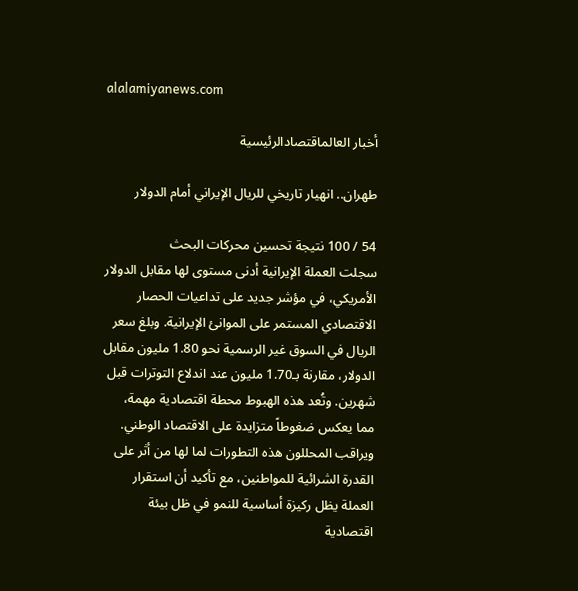alalamiyanews.com

أخبار العالماقتصادالرئيسية

طهران.. انهيار تاريخي للريال الإيراني أمام الدولار

54 / 100 نتيجة تحسين محركات البحث
سجلت العملة الإيرانية أدنى مستوى لها مقابل الدولار الأمريكي، في مؤشر جديد على تداعيات الحصار الاقتصادي المستمر على الموانئ الإيرانية. وبلغ سعر الريال في السوق غير الرسمية نحو 1.80 مليون مقابل الدولار، مقارنة بـ1.70 مليون عند اندلاع التوترات قبل شهرين. وتُعد هذه الهبوط محطة اقتصادية مهمة، مما يعكس ضغوطاً متزايدة على الاقتصاد الوطني. ويراقب المحللون هذه التطورات لما لها من أثر على القدرة الشرائية للمواطنين، مع تأكيد أن استقرار العملة يظل ركيزة أساسية للنمو في ظل بيئة اقتصادية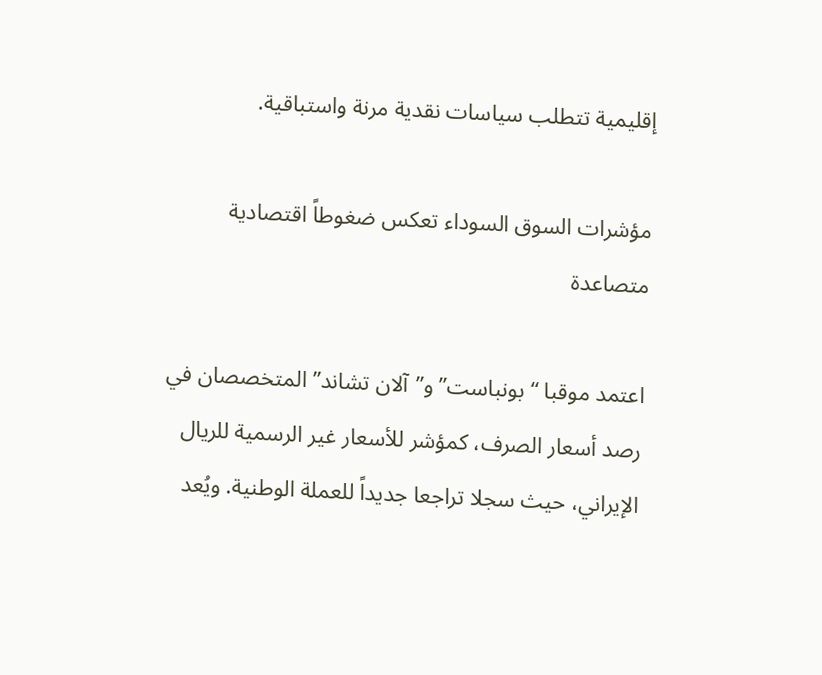إقليمية تتطلب سياسات نقدية مرنة واستباقية.

مؤشرات السوق السوداء تعكس ضغوطاً اقتصادية متصاعدة

اعتمد موقبا “بونباست” و”آلان تشاند” المتخصصان في رصد أسعار الصرف، كمؤشر للأسعار غير الرسمية للريال الإيراني، حيث سجلا تراجعا جديداً للعملة الوطنية. ويُعد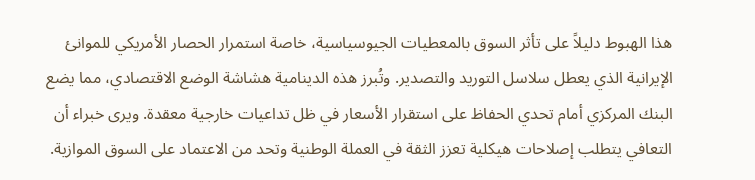هذا الهبوط دليلاً على تأثر السوق بالمعطيات الجيوسياسية، خاصة استمرار الحصار الأمريكي للموانئ الإيرانية الذي يعطل سلاسل التوريد والتصدير. وتُبرز هذه الدينامية هشاشة الوضع الاقتصادي، مما يضع البنك المركزي أمام تحدي الحفاظ على استقرار الأسعار في ظل تداعيات خارجية معقدة. ويرى خبراء أن التعافي يتطلب إصلاحات هيكلية تعزز الثقة في العملة الوطنية وتحد من الاعتماد على السوق الموازية.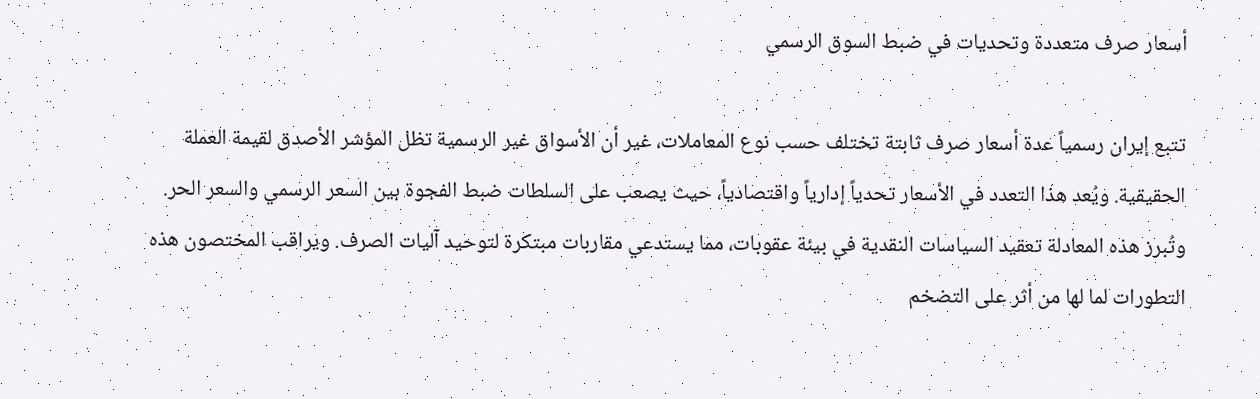أسعار صرف متعددة وتحديات في ضبط السوق الرسمي

تتبع إيران رسمياً عدة أسعار صرف ثابتة تختلف حسب نوع المعاملات، غير أن الأسواق غير الرسمية تظل المؤشر الأصدق لقيمة العملة الحقيقية. ويُعد هذا التعدد في الأسعار تحدياً إدارياً واقتصادياً، حيث يصعب على السلطات ضبط الفجوة بين السعر الرسمي والسعر الحر. وتُبرز هذه المعادلة تعقيد السياسات النقدية في بيئة عقوبات، مما يستدعي مقاربات مبتكرة لتوحيد آليات الصرف. ويراقب المختصون هذه التطورات لما لها من أثر على التضخم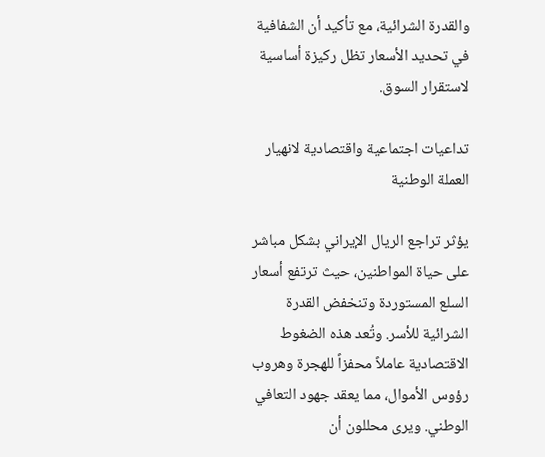والقدرة الشرائية، مع تأكيد أن الشفافية في تحديد الأسعار تظل ركيزة أساسية لاستقرار السوق.

تداعيات اجتماعية واقتصادية لانهيار العملة الوطنية

يؤثر تراجع الريال الإيراني بشكل مباشر على حياة المواطنين، حيث ترتفع أسعار السلع المستوردة وتنخفض القدرة الشرائية للأسر. وتُعد هذه الضغوط الاقتصادية عاملاً محفزاً للهجرة وهروب رؤوس الأموال، مما يعقد جهود التعافي الوطني. ويرى محللون أن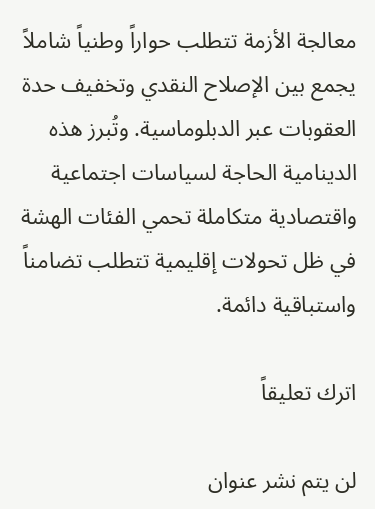معالجة الأزمة تتطلب حواراً وطنياً شاملاً يجمع بين الإصلاح النقدي وتخفيف حدة العقوبات عبر الدبلوماسية. وتُبرز هذه الدينامية الحاجة لسياسات اجتماعية واقتصادية متكاملة تحمي الفئات الهشة في ظل تحولات إقليمية تتطلب تضامناً واستباقية دائمة.

اترك تعليقاً

لن يتم نشر عنوان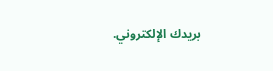بريدك الإلكتروني.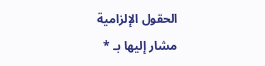الحقول الإلزامية مشار إليها بـ *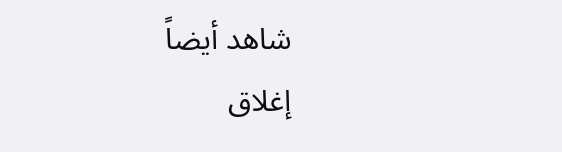شاهد أيضاً
إغلاق